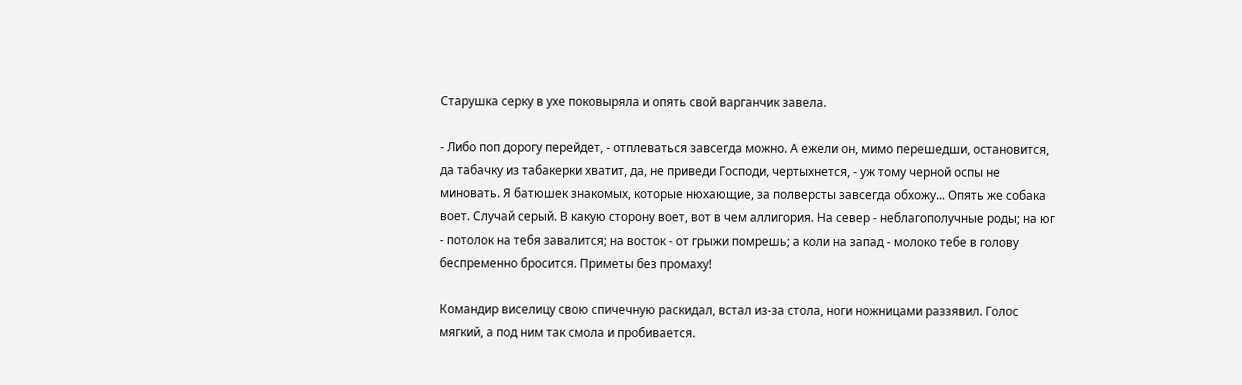Старушка серку в ухе поковыряла и опять свой варганчик завела.

- Либо поп дорогу перейдет, - отплеваться завсегда можно. А ежели он, мимо перешедши, остановится, да табачку из табакерки хватит, да, не приведи Господи, чертыхнется, - уж тому черной оспы не миновать. Я батюшек знакомых, которые нюхающие, за полверсты завсегда обхожу... Опять же собака воет. Случай серый. В какую сторону воет, вот в чем аллигория. На север - неблагополучные роды; на юг - потолок на тебя завалится; на восток - от грыжи помрешь; а коли на запад - молоко тебе в голову беспременно бросится. Приметы без промаху!

Командир виселицу свою спичечную раскидал, встал из-за стола, ноги ножницами раззявил. Голос мягкий, а под ним так смола и пробивается.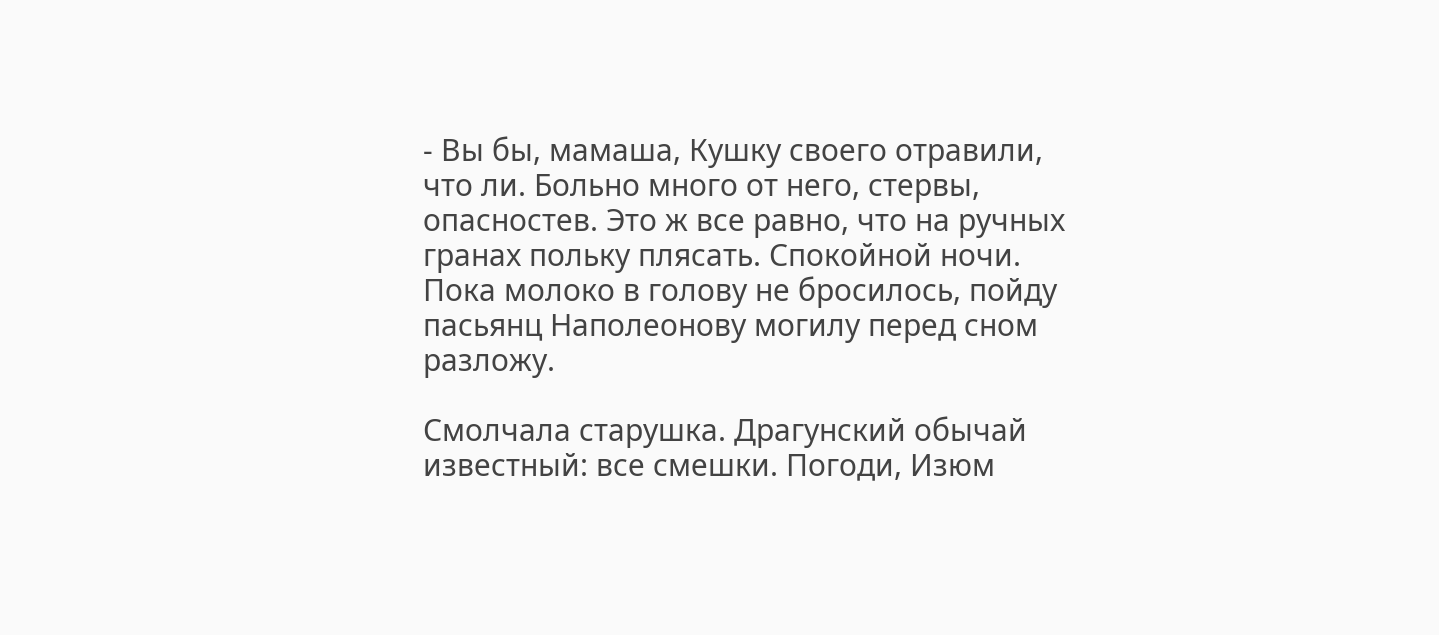- Вы бы, мамаша, Кушку своего отравили, что ли. Больно много от него, стервы, опасностев. Это ж все равно, что на ручных гранах польку плясать. Спокойной ночи. Пока молоко в голову не бросилось, пойду пасьянц Наполеонову могилу перед сном разложу.

Смолчала старушка. Драгунский обычай известный: все смешки. Погоди, Изюм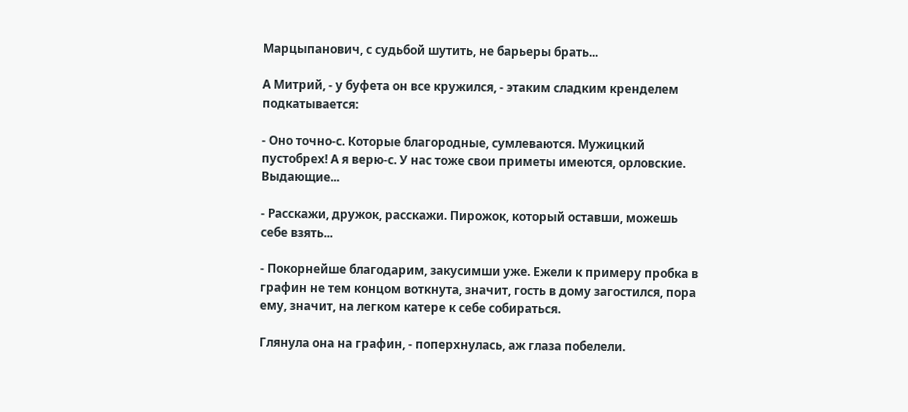Марцыпанович, с судьбой шутить, не барьеры брать...

А Митрий, - у буфета он все кружился, - этаким сладким кренделем подкатывается:

- Оно точно-с. Которые благородные, сумлеваются. Мужицкий пустобрех! А я верю-с. У нас тоже свои приметы имеются, орловские. Выдающие...

- Расскажи, дружок, расскажи. Пирожок, который оставши, можешь себе взять...

- Покорнейше благодарим, закусимши уже. Ежели к примеру пробка в графин не тем концом воткнута, значит, гость в дому загостился, пора ему, значит, на легком катере к себе собираться.

Глянула она на графин, - поперхнулась, аж глаза побелели.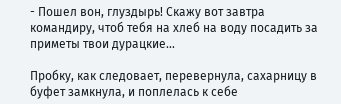- Пошел вон, глуздырь! Скажу вот завтра командиру, чтоб тебя на хлеб на воду посадить за приметы твои дурацкие...

Пробку, как следовает, перевернула, сахарницу в буфет замкнула, и поплелась к себе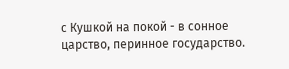с Кушкой на покой - в сонное царство, перинное государство.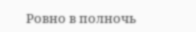Ровно в полночь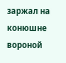заржал на конюшне вороной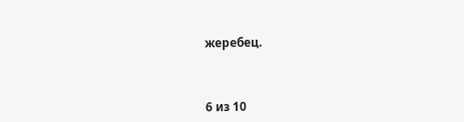жеребец.



6 из 10